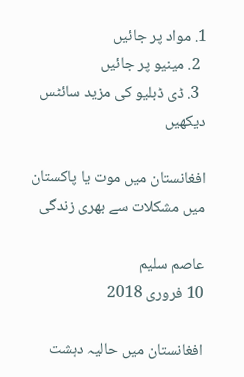1. مواد پر جائیں
  2. مینیو پر جائیں
  3. ڈی ڈبلیو کی مزید سائٹس دیکھیں

افغانستان ميں موت يا پاکستان ميں مشکلات سے بھری زندگی

عاصم سلیم
10 فروری 2018

افغانستان ميں حاليہ دہشت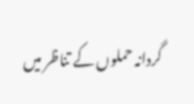گردانہ حملوں کے تناظر ميں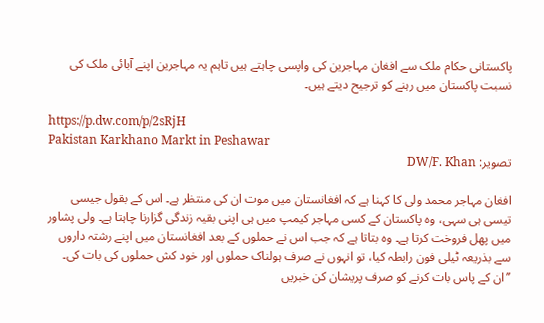پاکستانی حکام ملک سے افغان مہاجرين کی واپسی چاہتے ہيں تاہم يہ مہاجرين اپنے آبائی ملک کی نسبت پاکستان ميں رہنے کو ترجیح دیتے ہیں۔

https://p.dw.com/p/2sRjH
Pakistan Karkhano Markt in Peshawar
تصویر: DW/F. Khan

افغان مہاجر محمد ولی کا کہنا ہے کہ افغانستان ميں موت ان کی منتظر ہے۔ اس کے بقول جيسی تيسی ہی سہی، وہ پاکستان کے کسی مہاجر کيمپ ميں ہی اپنی بقيہ زندگی گزارنا چاہتا ہے۔ ولی پشاور ميں پھل فروخت کرتا ہے۔ وہ بتاتا ہے کہ جب اس نے حملوں کے بعد افغانستان ميں اپنے رشتہ داروں سے بذريعہ ٹيلی فون رابطہ کيا، تو انہوں نے صرف ہولناک حملوں اور خود کش حملوں کی بات کی۔ ’’ان کے پاس بات کرنے کو صرف پریشان کن خبريں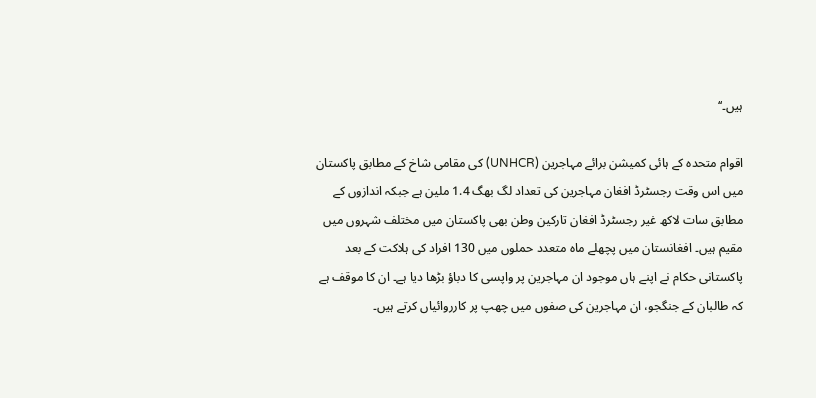ہيں۔‘‘

اقوام متحدہ کے ہائی کميشن برائے مہاجرين (UNHCR) کی مقامی شاخ کے مطابق پاکستان ميں اس وقت رجسٹرڈ افغان مہاجرين کی تعداد لگ بھگ 1.4 ملين ہے جبکہ اندازوں کے مطابق سات لاکھ غير رجسٹرڈ افغان تارکين وطن بھی پاکستان ميں مختلف شہروں ميں مقيم ہيں۔ افغانستان ميں پچھلے ماہ متعدد حملوں ميں 130 افراد کی ہلاکت کے بعد پاکستانی حکام نے اپنے ہاں موجود ان مہاجرين پر واپسی کا دباؤ بڑھا ديا ہے۔ ان کا موقف ہے کہ طالبان کے جنگجو، ان مہاجرين کی صفوں ميں چھپ پر کارروائياں کرتے ہيں۔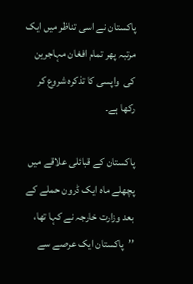پاکستان نے اسی تناظر ميں ايک مرتبہ پھر تمام افغان مہاجرين کی  واپسی کا تذکرہ شروع کر رکھا ہے۔

پاکستان کے قبائلی علاقے ميں پچھلے ماہ ايک ڈرون حملے کے بعد وزارت خارجہ نے کہا تھا، ’’پاکستان ايک عرصے سے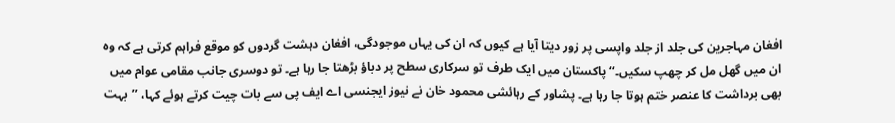افغان مہاجرين کی جلد از جلد واپسی پر زور ديتا آيا ہے کيوں کہ ان کی يہاں موجودگی، افغان دہشت گردوں کو موقع فراہم کرتی ہے کہ وہ ان ميں گھل مل کر چھپ سکيں۔‘‘ پاکستان ميں ايک طرف تو سرکاری سطح پر دباؤ بڑھتا جا رہا ہے۔ تو دوسری جانب مقامی عوام ميں بھی برداشت کا عنصر ختم ہوتا جا رہا ہے۔ پشاور کے رہائشی محمود خان نے نيوز ايجنسی اے ايف پی سے بات چيت کرتے ہوئے کہا، ’’بہت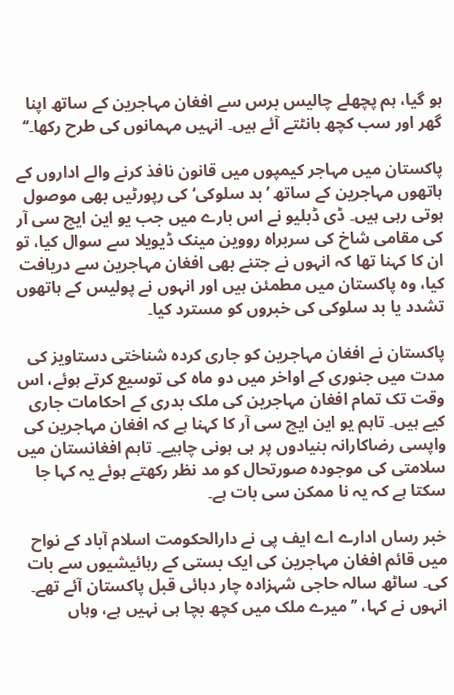ہو گيا، ہم پچھلے چاليس برس سے افغان مہاجرين کے ساتھ اپنا گھر اور سب کچھ بانٹتے آئے ہيں۔ انہيں مہمانوں کی طرح رکھا۔‘‘

پاکستان ميں مہاجر کيمپوں ميں قانون نافذ کرنے والے اداروں کے ہاتھوں مہاجرين کے ساتھ ’بد سلوکی‘ کی رپورٹيں بھی موصول ہوتی رہی ہيں۔ ڈی ڈبليو نے اس بارے ميں جب يو اين ايچ سی آر کی مقامی شاخ کی سربراہ رووين مينک ڈيويلا سے سوال کيا، تو ان کا کہنا تھا کہ انہوں نے جتنے بھی افغان مہاجرين سے دريافت کيا، وہ پاکستان ميں مطمئن ہيں اور انہوں نے پوليس کے ہاتھوں تشدد يا بد سلوکی کی خبروں کو مسترد کيا۔

پاکستان نے افغان مہاجرين کو جاری کردہ شناختی دستاويز کی مدت ميں جنوری کے اواخر ميں دو ماہ کی توسيع کرتے ہوئے، اس وقت تک تمام افغان مہاجرين کی ملک بدری کے احکامات جاری کيے ہيں۔ تاہم يو اين ايچ سی آر کا کہنا ہے کہ افغان مہاجرين کی واپسی رضاکارانہ بنيادوں پر ہی ہونی چاہيے۔ تاہم افغانستان ميں سلامتی کی موجودہ صورتحال کو مد نظر رکھتے ہوئے يہ کہا جا سکتا ہے کہ يہ نا ممکن سی بات ہے۔

خبر رساں ادارے اے ايف پی نے دارالحکومت اسلام آباد کے نواح ميں قائم افغان مہاجرين کی ايک بستی کے رہائيشيوں سے بات کی۔ ساٹھ سالہ حاجی شہزادہ چار دہائی قبل پاکستان آئے تھے۔ انہوں نے کہا، ’’ميرے ملک ميں کچھ بچا ہی نہيں ہے، وہاں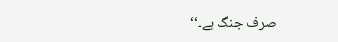صرف جنگ ہے۔‘‘